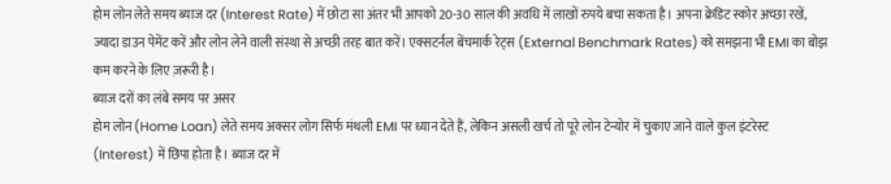होम लोन लेते समय ब्याज दर (Interest Rate) में छोटा सा अंतर भी आपको 20-30 साल की अवधि में लाखों रुपये बचा सकता है। अपना क्रेडिट स्कोर अच्छा रखें, ज्यादा डाउन पेमेंट करें और लोन लेने वाली संस्था से अच्छी तरह बात करें। एक्सटर्नल बेंचमार्क रेट्स (External Benchmark Rates) को समझना भी EMI का बोझ कम करने के लिए ज़रूरी है।
ब्याज दरों का लंबे समय पर असर
होम लोन (Home Loan) लेते समय अक्सर लोग सिर्फ मंथली EMI पर ध्यान देते हैं, लेकिन असली खर्च तो पूरे लोन टेन्योर में चुकाए जाने वाले कुल इंटरेस्ट (Interest) में छिपा होता है। ब्याज दर में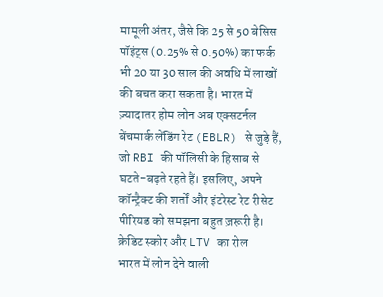मामूली अंतर, जैसे कि 25 से 50 बेसिस पॉइंट्स (0.25% से 0.50%) का फर्क भी 20 या 30 साल की अवधि में लाखों की बचत करा सकता है। भारत में ज़्यादातर होम लोन अब एक्सटर्नल बेंचमार्क लेंडिंग रेट (EBLR) से जुड़े हैं, जो RBI की पॉलिसी के हिसाब से घटते-बढ़ते रहते हैं। इसलिए, अपने कॉन्ट्रैक्ट की शर्तों और इंटरेस्ट रेट रीसेट पीरियड को समझना बहुत ज़रूरी है।
क्रेडिट स्कोर और LTV का रोल
भारत में लोन देने वाली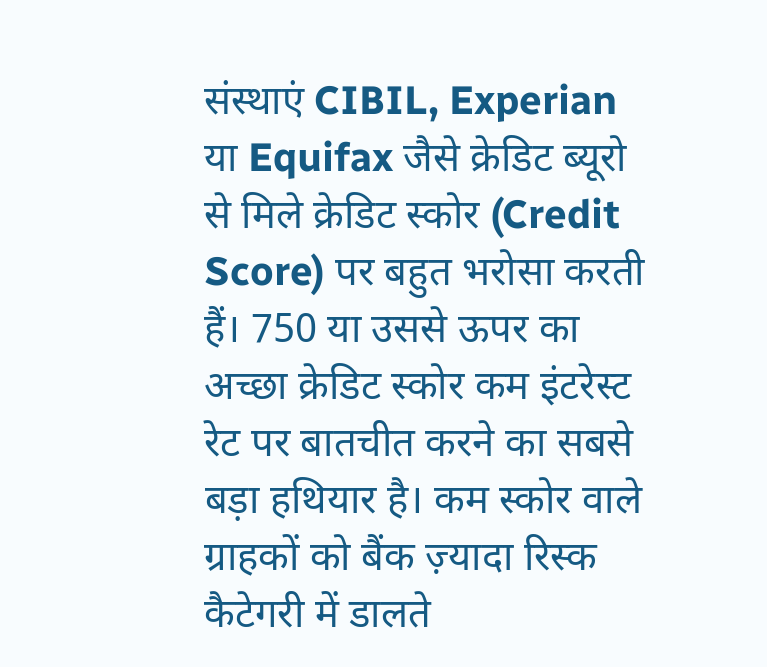संस्थाएं CIBIL, Experian या Equifax जैसे क्रेडिट ब्यूरो से मिले क्रेडिट स्कोर (Credit Score) पर बहुत भरोसा करती हैं। 750 या उससे ऊपर का अच्छा क्रेडिट स्कोर कम इंटरेस्ट रेट पर बातचीत करने का सबसे बड़ा हथियार है। कम स्कोर वाले ग्राहकों को बैंक ज़्यादा रिस्क कैटेगरी में डालते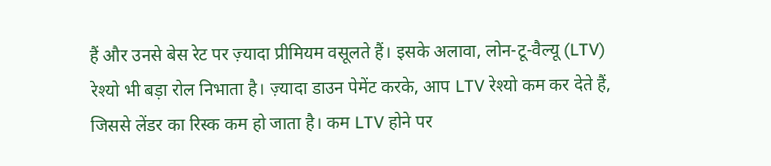हैं और उनसे बेस रेट पर ज़्यादा प्रीमियम वसूलते हैं। इसके अलावा, लोन-टू-वैल्यू (LTV) रेश्यो भी बड़ा रोल निभाता है। ज़्यादा डाउन पेमेंट करके, आप LTV रेश्यो कम कर देते हैं, जिससे लेंडर का रिस्क कम हो जाता है। कम LTV होने पर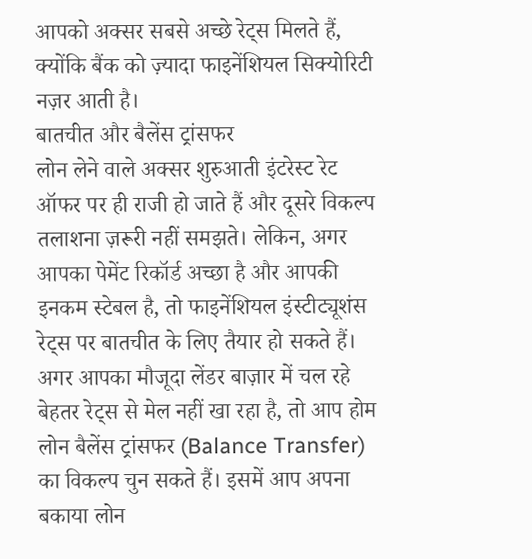आपको अक्सर सबसे अच्छे रेट्स मिलते हैं, क्योंकि बैंक को ज़्यादा फाइनेंशियल सिक्योरिटी नज़र आती है।
बातचीत और बैलेंस ट्रांसफर
लोन लेने वाले अक्सर शुरुआती इंटरेस्ट रेट ऑफर पर ही राजी हो जाते हैं और दूसरे विकल्प तलाशना ज़रूरी नहीं समझते। लेकिन, अगर आपका पेमेंट रिकॉर्ड अच्छा है और आपकी इनकम स्टेबल है, तो फाइनेंशियल इंस्टीट्यूशंस रेट्स पर बातचीत के लिए तैयार हो सकते हैं। अगर आपका मौजूदा लेंडर बाज़ार में चल रहे बेहतर रेट्स से मेल नहीं खा रहा है, तो आप होम लोन बैलेंस ट्रांसफर (Balance Transfer) का विकल्प चुन सकते हैं। इसमें आप अपना बकाया लोन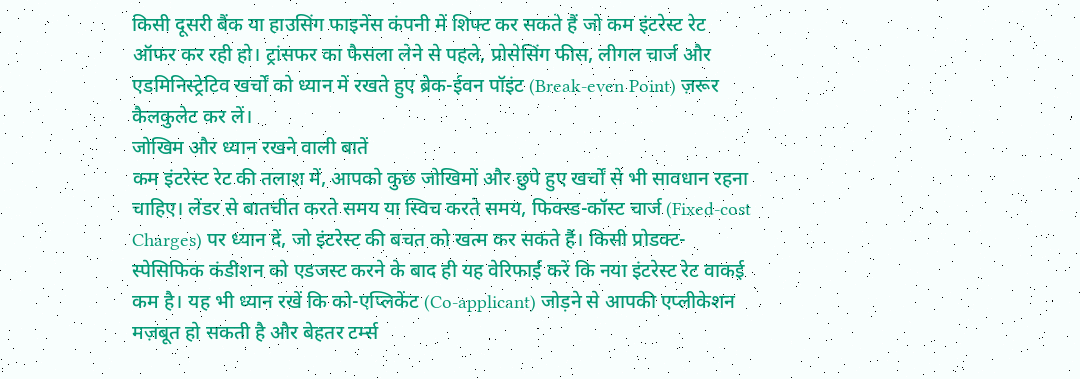किसी दूसरी बैंक या हाउसिंग फाइनेंस कंपनी में शिफ्ट कर सकते हैं जो कम इंटरेस्ट रेट ऑफर कर रही हो। ट्रांसफर का फैसला लेने से पहले, प्रोसेसिंग फीस, लीगल चार्ज और एडमिनिस्ट्रेटिव खर्चों को ध्यान में रखते हुए ब्रेक-ईवन पॉइंट (Break-even Point) ज़रूर कैलकुलेट कर लें।
जोखिम और ध्यान रखने वाली बातें
कम इंटरेस्ट रेट की तलाश में, आपको कुछ जोखिमों और छुपे हुए खर्चों से भी सावधान रहना चाहिए। लेंडर से बातचीत करते समय या स्विच करते समय, फिक्स्ड-कॉस्ट चार्ज (Fixed-cost Charges) पर ध्यान दें, जो इंटरेस्ट की बचत को खत्म कर सकते हैं। किसी प्रोडक्ट-स्पेसिफिक कंडीशन को एडजस्ट करने के बाद ही यह वेरिफाई करें कि नया इंटरेस्ट रेट वाकई कम है। यह भी ध्यान रखें कि को-एप्लिकेंट (Co-applicant) जोड़ने से आपकी एप्लीकेशन मज़बूत हो सकती है और बेहतर टर्म्स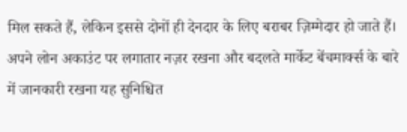मिल सकते हैं, लेकिन इससे दोनों ही देनदार के लिए बराबर ज़िम्मेदार हो जाते हैं। अपने लोन अकाउंट पर लगातार नज़र रखना और बदलते मार्केट बेंचमार्क्स के बारे में जानकारी रखना यह सुनिश्चित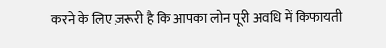करने के लिए ज़रूरी है कि आपका लोन पूरी अवधि में किफायती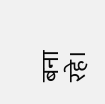बना रहे।